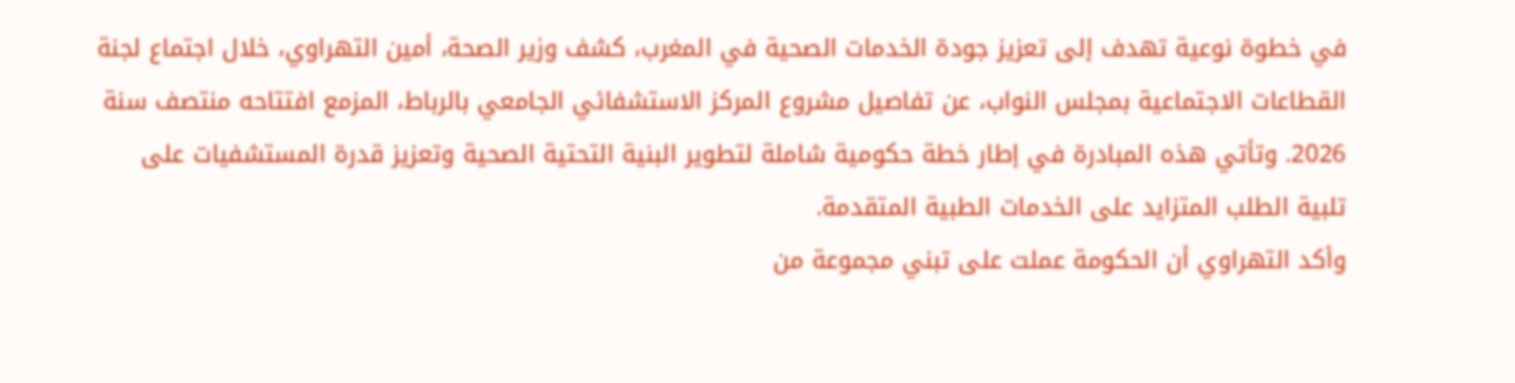في خطوة نوعية تهدف إلى تعزيز جودة الخدمات الصحية في المغرب، كشف وزير الصحة، أمين التهراوي، خلال اجتماع لجنة القطاعات الاجتماعية بمجلس النواب، عن تفاصيل مشروع المركز الاستشفائي الجامعي بالرباط، المزمع افتتاحه منتصف سنة 2026. وتأتي هذه المبادرة في إطار خطة حكومية شاملة لتطوير البنية التحتية الصحية وتعزيز قدرة المستشفيات على تلبية الطلب المتزايد على الخدمات الطبية المتقدمة.
وأكد التهراوي أن الحكومة عملت على تبني مجموعة من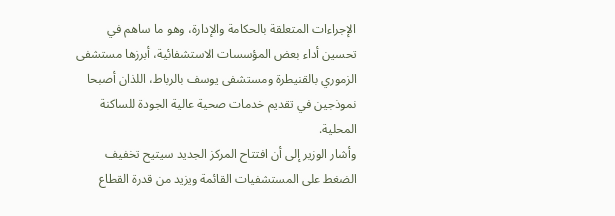الإجراءات المتعلقة بالحكامة والإدارة، وهو ما ساهم في تحسين أداء بعض المؤسسات الاستشفائية، أبرزها مستشفى الزموري بالقنيطرة ومستشفى يوسف بالرباط، اللذان أصبحا نموذجين في تقديم خدمات صحية عالية الجودة للساكنة المحلية.
وأشار الوزير إلى أن افتتاح المركز الجديد سيتيح تخفيف الضغط على المستشفيات القائمة ويزيد من قدرة القطاع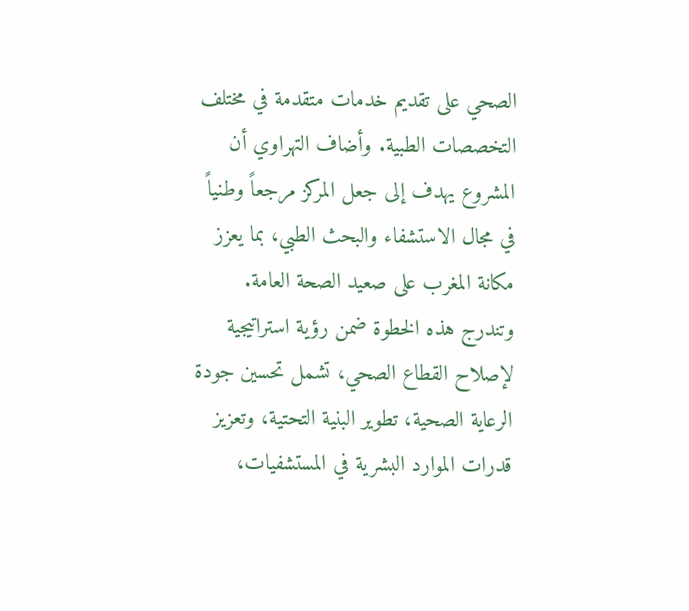الصحي على تقديم خدمات متقدمة في مختلف التخصصات الطبية. وأضاف التهراوي أن المشروع يهدف إلى جعل المركز مرجعاً وطنياً في مجال الاستشفاء والبحث الطبي، بما يعزز مكانة المغرب على صعيد الصحة العامة.
وتندرج هذه الخطوة ضمن رؤية استراتيجية لإصلاح القطاع الصحي، تشمل تحسين جودة الرعاية الصحية، تطوير البنية التحتية، وتعزيز قدرات الموارد البشرية في المستشفيات،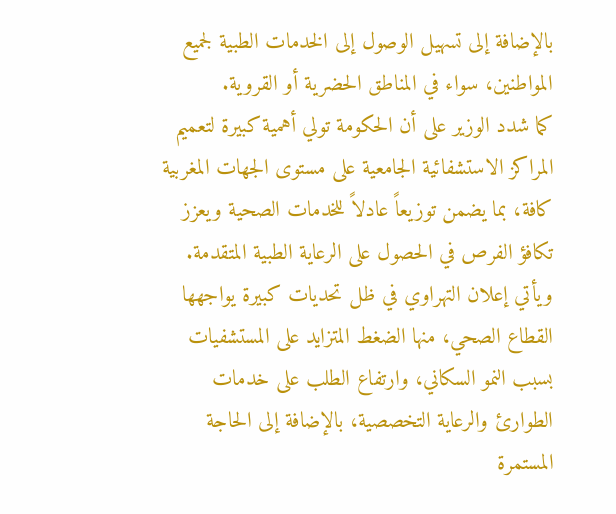بالإضافة إلى تسهيل الوصول إلى الخدمات الطبية لجميع المواطنين، سواء في المناطق الحضرية أو القروية.
كما شدد الوزير على أن الحكومة تولي أهمية كبيرة لتعميم المراكز الاستشفائية الجامعية على مستوى الجهات المغربية كافة، بما يضمن توزيعاً عادلاً للخدمات الصحية ويعزز تكافؤ الفرص في الحصول على الرعاية الطبية المتقدمة.
ويأتي إعلان التهراوي في ظل تحديات كبيرة يواجهها القطاع الصحي، منها الضغط المتزايد على المستشفيات بسبب النمو السكاني، وارتفاع الطلب على خدمات الطوارئ والرعاية التخصصية، بالإضافة إلى الحاجة المستمرة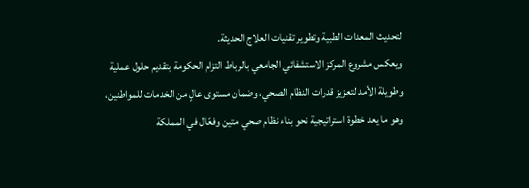لتحديث المعدات الطبية وتطوير تقنيات العلاج الحديثة.
ويعكس مشروع المركز الاستشفائي الجامعي بالرباط التزام الحكومة بتقديم حلول عملية وطويلة الأمد لتعزيز قدرات النظام الصحي، وضمان مستوى عالٍ من الخدمات للمواطنين، وهو ما يعد خطوة استراتيجية نحو بناء نظام صحي متين وفعّال في المملكة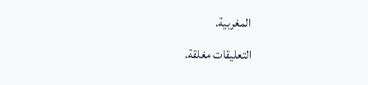المغربية.
التعليقات مغلقة.